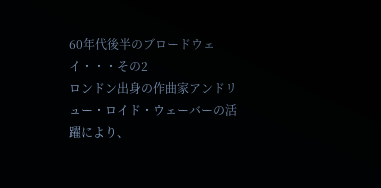60年代後半のブロードウェイ・・・その2
ロンドン出身の作曲家アンドリュー・ロイド・ウェーバーの活躍により、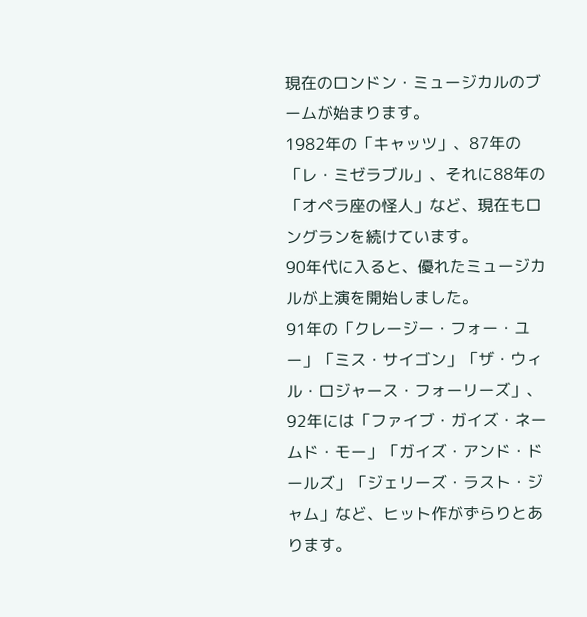現在のロンドン・ミュージカルのブームが始まります。
1982年の「キャッツ」、87年の「レ・ミゼラブル」、それに88年の「オペラ座の怪人」など、現在もロングランを続けています。
90年代に入ると、優れたミュージカルが上演を開始しました。
91年の「クレージー・フォー・ユー」「ミス・サイゴン」「ザ・ウィル・ロジャース・フォーリーズ」、92年には「ファイブ・ガイズ・ネームド・モー」「ガイズ・アンド・ドールズ」「ジェリーズ・ラスト・ジャム」など、ヒット作がずらりとあります。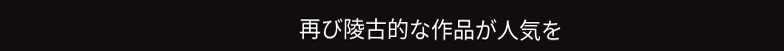再び陵古的な作品が人気を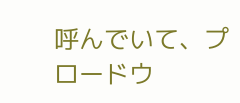呼んでいて、プロードウ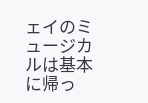ェイのミュージカルは基本に帰っ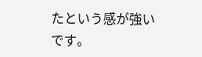たという感が強いです。